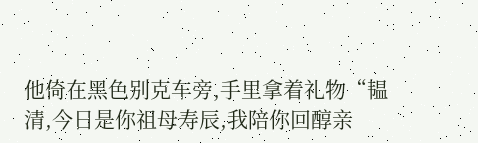他倚在黑色别克车旁,手里拿着礼物“韫清,今日是你祖母寿辰,我陪你回醇亲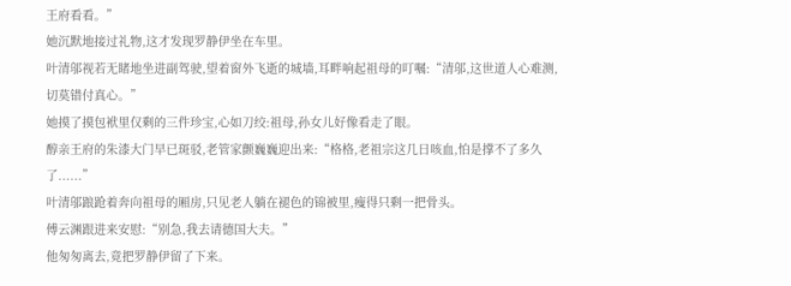王府看看。”
她沉默地接过礼物,这才发现罗静伊坐在车里。
叶清邬视若无睹地坐进副驾驶,望着窗外飞逝的城墙,耳畔响起祖母的叮嘱:“清邬,这世道人心难测,切莫错付真心。”
她摸了摸包袱里仅剩的三件珍宝,心如刀绞:祖母,孙女儿好像看走了眼。
醇亲王府的朱漆大门早已斑驳,老管家颤巍巍迎出来:“格格,老祖宗这几日咳血,怕是撑不了多久了......”
叶清邬踉跄着奔向祖母的厢房,只见老人躺在褪色的锦被里,瘦得只剩一把骨头。
傅云渊跟进来安慰:“别急,我去请德国大夫。”
他匆匆离去,竟把罗静伊留了下来。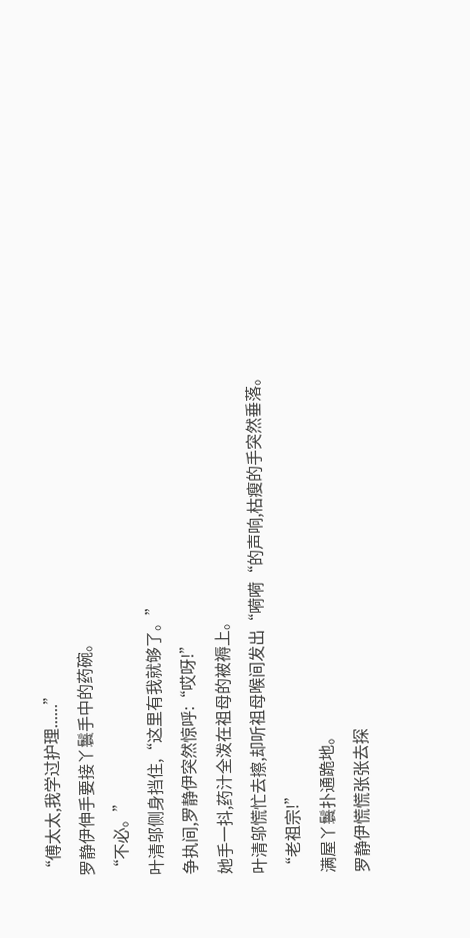“傅太太,我学过护理......”
罗静伊伸手要接丫鬟手中的药碗。
“不必。”
叶清邬侧身挡住,“这里有我就够了。”
争执间,罗静伊突然惊呼:“哎呀!”
她手一抖,药汁全泼在祖母的被褥上。
叶清邬慌忙去擦,却听祖母喉间发出“嗬嗬“的声响,枯瘦的手突然垂落。
“老祖宗!”
满屋丫鬟扑通跪地。
罗静伊慌慌张张去探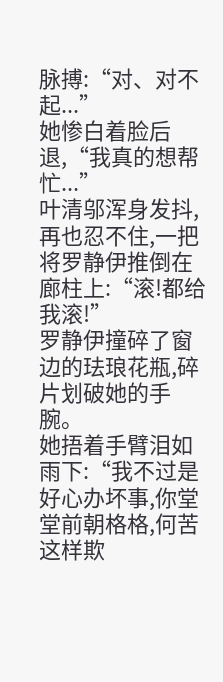脉搏:“对、对不起...”
她惨白着脸后退,“我真的想帮忙...”
叶清邬浑身发抖,再也忍不住,一把将罗静伊推倒在廊柱上:“滚!都给我滚!”
罗静伊撞碎了窗边的珐琅花瓶,碎片划破她的手腕。
她捂着手臂泪如雨下:“我不过是好心办坏事,你堂堂前朝格格,何苦这样欺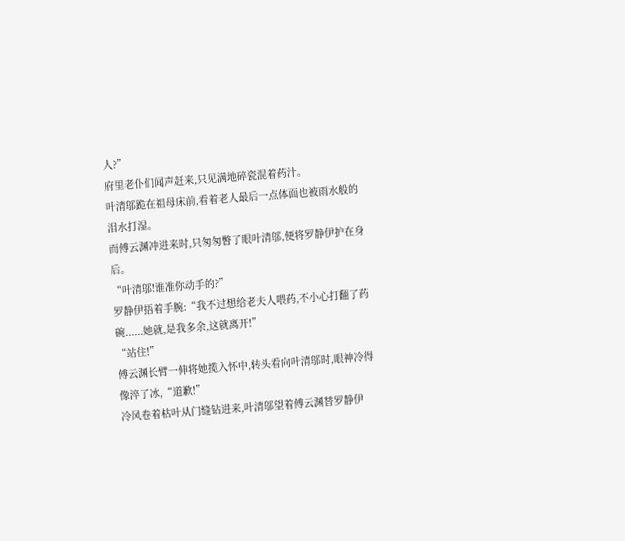人?”
府里老仆们闻声赶来,只见满地碎瓷混着药汁。
叶清邬跪在祖母床前,看着老人最后一点体面也被雨水般的泪水打湿。
而傅云渊冲进来时,只匆匆瞥了眼叶清邬,便将罗静伊护在身后。
“叶清邬!谁准你动手的?”
罗静伊捂着手腕:“我不过想给老夫人喂药,不小心打翻了药碗......她就,是我多余,这就离开!”
“站住!”
傅云渊长臂一伸将她揽入怀中,转头看向叶清邬时,眼神冷得像淬了冰,“道歉!”
冷风卷着枯叶从门缝钻进来,叶清邬望着傅云渊替罗静伊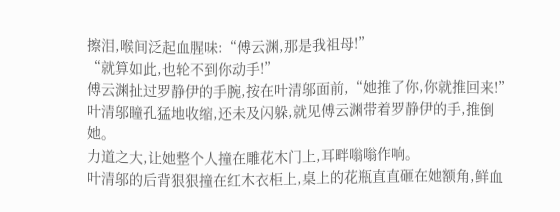擦泪,喉间泛起血腥味:“傅云渊,那是我祖母!”
“就算如此,也轮不到你动手!”
傅云渊扯过罗静伊的手腕,按在叶清邬面前,“她推了你,你就推回来!”
叶清邬瞳孔猛地收缩,还未及闪躲,就见傅云渊带着罗静伊的手,推倒她。
力道之大,让她整个人撞在雕花木门上,耳畔嗡嗡作响。
叶清邬的后背狠狠撞在红木衣柜上,桌上的花瓶直直砸在她额角,鲜血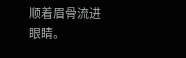顺着眉骨流进眼睛。